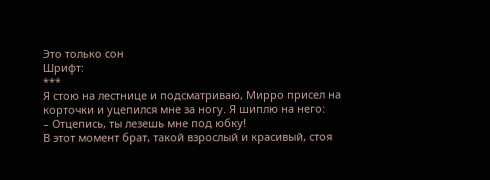Это только сон
Шрифт:
***
Я стою на лестнице и подсматриваю, Мирро присел на корточки и уцепился мне за ногу. Я шиплю на него:
– Отцепись, ты лезешь мне под юбку!
В этот момент брат, такой взрослый и красивый, стоя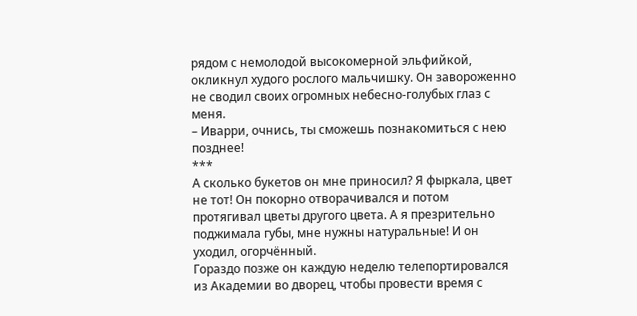рядом с немолодой высокомерной эльфийкой, окликнул худого рослого мальчишку. Он завороженно не сводил своих огромных небесно-голубых глаз с меня.
– Иварри, очнись, ты сможешь познакомиться с нею позднее!
***
А сколько букетов он мне приносил? Я фыркала, цвет не тот! Он покорно отворачивался и потом протягивал цветы другого цвета. А я презрительно поджимала губы, мне нужны натуральные! И он уходил, огорчённый.
Гораздо позже он каждую неделю телепортировался из Академии во дворец, чтобы провести время с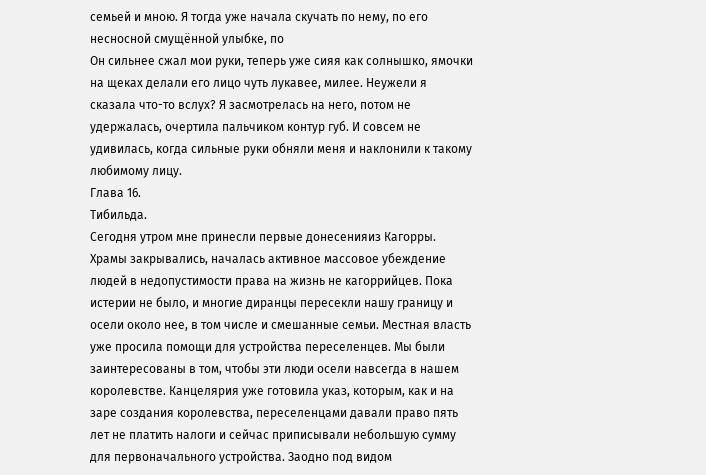семьей и мною. Я тогда уже начала скучать по нему, по его несносной смущённой улыбке, по
Он сильнее сжал мои руки, теперь уже сияя как солнышко, ямочки на щеках делали его лицо чуть лукавее, милее. Неужели я сказала что-то вслух? Я засмотрелась на него, потом не удержалась, очертила пальчиком контур губ. И совсем не удивилась, когда сильные руки обняли меня и наклонили к такому любимому лицу.
Глава 16.
Тибильда.
Сегодня утром мне принесли первые донесенияиз Кагорры. Храмы закрывались, началась активное массовое убеждение людей в недопустимости права на жизнь не кагоррийцев. Пока истерии не было, и многие диранцы пересекли нашу границу и осели около нее, в том числе и смешанные семьи. Местная власть уже просила помощи для устройства переселенцев. Мы были заинтересованы в том, чтобы эти люди осели навсегда в нашем королевстве. Канцелярия уже готовила указ, которым, как и на заре создания королевства, переселенцами давали право пять лет не платить налоги и сейчас приписывали небольшую сумму для первоначального устройства. Заодно под видом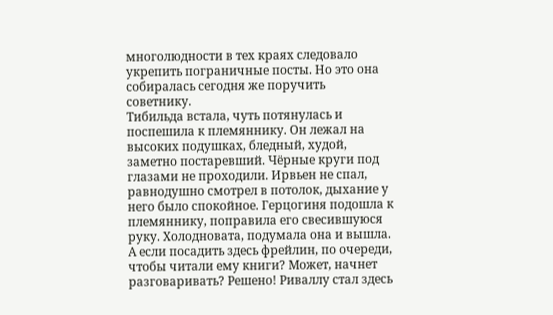многолюдности в тех краях следовало укрепить пограничные посты. Но это она собиралась сегодня же поручить советнику.
Тибильда встала, чуть потянулась и поспешила к племяннику. Он лежал на высоких подушках, бледный, худой, заметно постаревший. Чёрные круги под глазами не проходили. Ирвьен не спал, равнодушно смотрел в потолок, дыхание у него было спокойное. Герцогиня подошла к племяннику, поправила его свесившуюся руку. Холодновата, подумала она и вышла. А если посадить здесь фрейлин, по очереди, чтобы читали ему книги? Может, начнет разговаривать? Решено! Риваллу стал здесь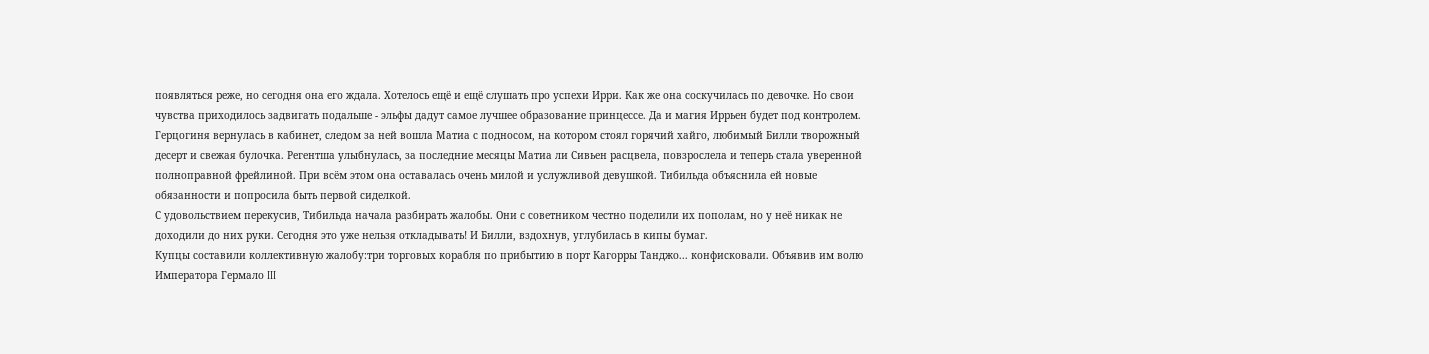появляться реже, но сегодня она его ждала. Хотелось ещё и ещё слушать про успехи Ирри. Как же она соскучилась по девочке. Но свои чувства приходилось задвигать подальше - эльфы дадут самое лучшее образование принцессе. Да и магия Иррьен будет под контролем. Герцогиня вернулась в кабинет, следом за ней вошла Матиа с подносом, на котором стоял горячий хайго, любимый Билли творожный десерт и свежая булочка. Регентша улыбнулась, за последние месяцы Матиа ли Сивьен расцвела, повзрослела и теперь стала уверенной полноправной фрейлиной. При всём этом она оставалась очень милой и услужливой девушкой. Тибильда объяснила ей новые обязанности и попросила быть первой сиделкой.
С удовольствием перекусив, Тибильда начала разбирать жалобы. Они с советником честно поделили их пополам, но у неё никак не доходили до них руки. Сегодня это уже нельзя откладывать! И Билли, вздохнув, углубилась в кипы бумаг.
Купцы составили коллективную жалобу:три торговых корабля по прибытию в порт Кагорры Танджо... конфисковали. Объявив им волю Императора Гермало III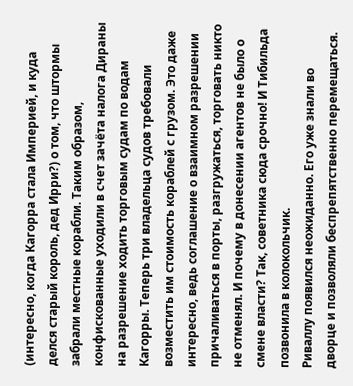(интересно, когда Кагорра стала Империей, и куда делся старый король, дед Ирри?) о том, что штормы забрали местные корабли. Таким образом, конфискованные уходили в счет зачёта налога Дираны на разрешение ходить торговым судам по водам Кагорры. Теперь три владельца судов требовали возместить им стоимость кораблей с грузом. Это даже интересно, ведь соглашение о взаимном разрешении причаливаться в порты, разгружаться, торговать никто не отменял. И почему в донесении агентов не было о смене власти? Так, советника сюда срочно! И Тибильда позвонила в колокольчик.
Риваллу появился неожиданно. Его уже знали во дворце и позволяли беспрепятственно перемещаться.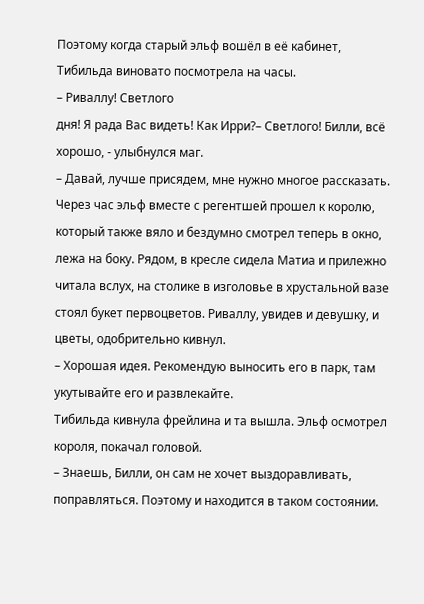Поэтому когда старый эльф вошёл в её кабинет, Тибильда виновато посмотрела на часы.
– Риваллу! Светлого
дня! Я рада Вас видеть! Как Ирри?– Светлого! Билли, всё хорошо, - улыбнулся маг.
– Давай, лучше присядем, мне нужно многое рассказать.
Через час эльф вместе с регентшей прошел к королю, который также вяло и бездумно смотрел теперь в окно, лежа на боку. Рядом, в кресле сидела Матиа и прилежно читала вслух, на столике в изголовье в хрустальной вазе стоял букет первоцветов. Риваллу, увидев и девушку, и цветы, одобрительно кивнул.
– Хорошая идея. Рекомендую выносить его в парк, там укутывайте его и развлекайте.
Тибильда кивнула фрейлина и та вышла. Эльф осмотрел короля, покачал головой.
– Знаешь, Билли, он сам не хочет выздоравливать, поправляться. Поэтому и находится в таком состоянии.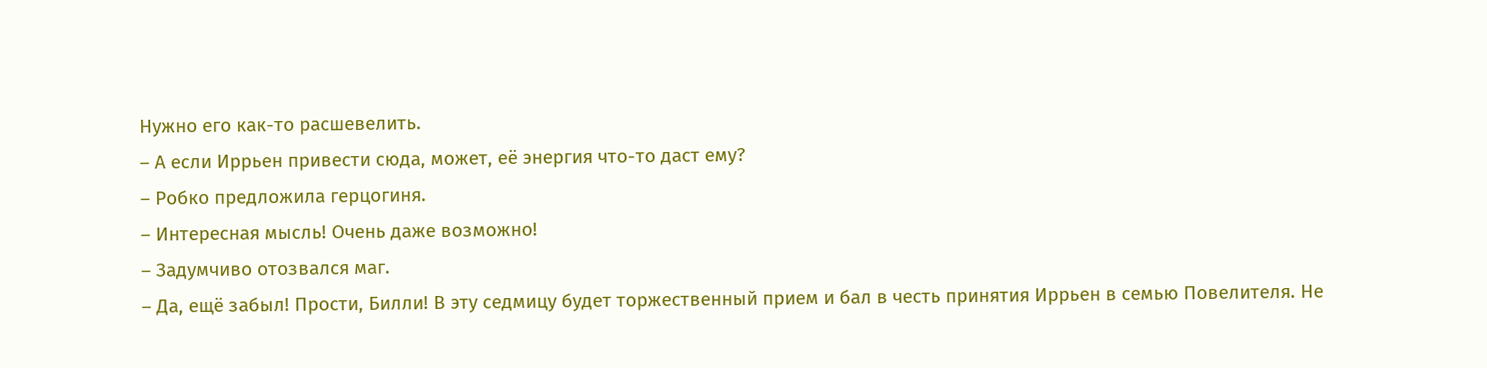Нужно его как-то расшевелить.
– А если Иррьен привести сюда, может, её энергия что-то даст ему?
– Робко предложила герцогиня.
– Интересная мысль! Очень даже возможно!
– Задумчиво отозвался маг.
– Да, ещё забыл! Прости, Билли! В эту седмицу будет торжественный прием и бал в честь принятия Иррьен в семью Повелителя. Не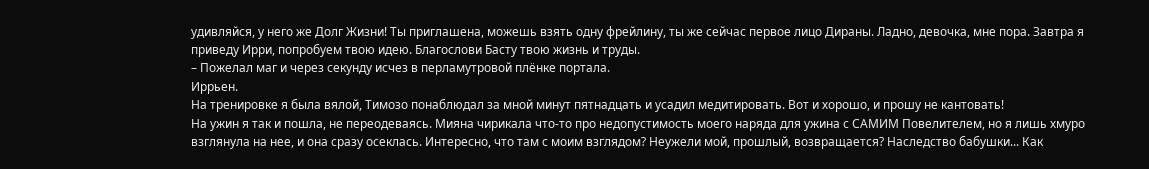удивляйся, у него же Долг Жизни! Ты приглашена, можешь взять одну фрейлину, ты же сейчас первое лицо Дираны. Ладно, девочка, мне пора. Завтра я приведу Ирри, попробуем твою идею. Благослови Басту твою жизнь и труды.
– Пожелал маг и через секунду исчез в перламутровой плёнке портала.
Иррьен.
На тренировке я была вялой, Тимозо понаблюдал за мной минут пятнадцать и усадил медитировать. Вот и хорошо, и прошу не кантовать!
На ужин я так и пошла, не переодеваясь. Мияна чирикала что-то про недопустимость моего наряда для ужина с САМИМ Повелителем, но я лишь хмуро взглянула на нее, и она сразу осеклась. Интересно, что там с моим взглядом? Неужели мой, прошлый, возвращается? Наследство бабушки... Как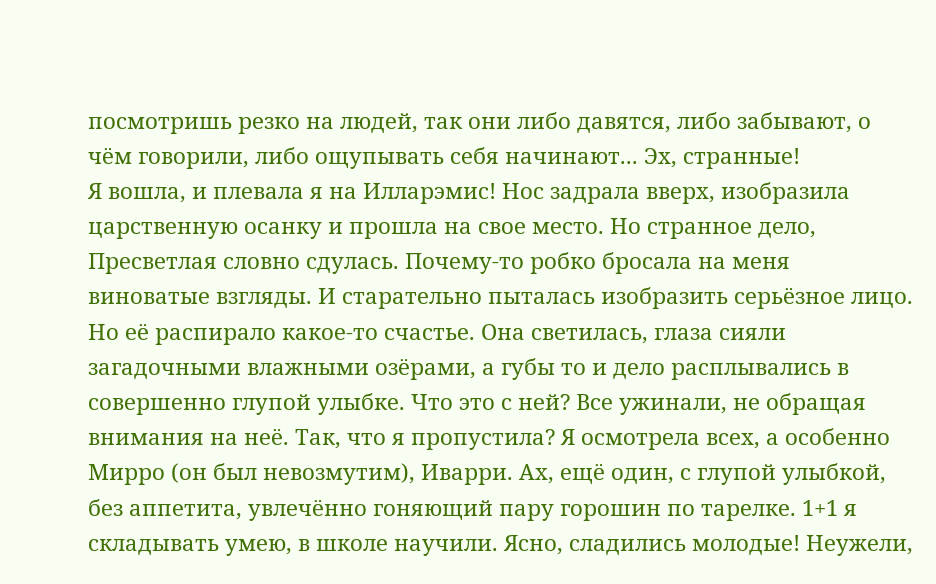посмотришь резко на людей, так они либо давятся, либо забывают, о чём говорили, либо ощупывать себя начинают... Эх, странные!
Я вошла, и плевала я на Илларэмис! Нос задрала вверх, изобразила царственную осанку и прошла на свое место. Но странное дело, Пресветлая словно сдулась. Почему-то робко бросала на меня виноватые взгляды. И старательно пыталась изобразить серьёзное лицо. Но её распирало какое-то счастье. Она светилась, глаза сияли загадочными влажными озёрами, а губы то и дело расплывались в совершенно глупой улыбке. Что это с ней? Все ужинали, не обращая внимания на неё. Так, что я пропустила? Я осмотрела всех, а особенно Мирро (он был невозмутим), Иварри. Ах, ещё один, с глупой улыбкой, без аппетита, увлечённо гоняющий пару горошин по тарелке. 1+1 я складывать умею, в школе научили. Ясно, сладились молодые! Неужели,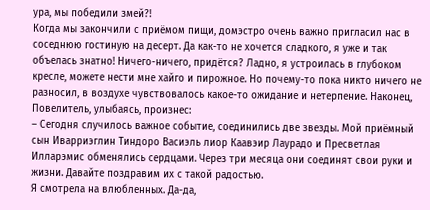ура, мы победили змей?!
Когда мы закончили с приёмом пищи, домэстро очень важно пригласил нас в соседнюю гостиную на десерт. Да как-то не хочется сладкого, я уже и так объелась знатно! Ничего-ничего, придётся? Ладно, я устроилась в глубоком кресле, можете нести мне хайго и пирожное. Но почему-то пока никто ничего не разносил, в воздухе чувствовалось какое-то ожидание и нетерпение. Наконец, Повелитель, улыбаясь, произнес:
– Сегодня случилось важное событие, соединились две звезды. Мой приёмный сын Иварриэглин Тиндоро Васиэль лиор Каавэир Лаурадо и Пресветлая Илларэмис обменялись сердцами. Через три месяца они соединят свои руки и жизни. Давайте поздравим их с такой радостью.
Я смотрела на влюбленных. Да-да,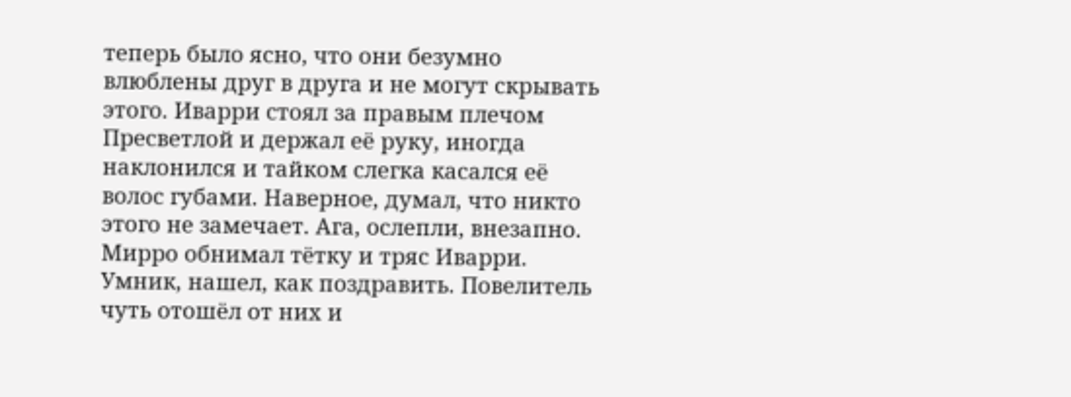теперь было ясно, что они безумно влюблены друг в друга и не могут скрывать этого. Иварри стоял за правым плечом Пресветлой и держал её руку, иногда наклонился и тайком слегка касался её волос губами. Наверное, думал, что никто этого не замечает. Ага, ослепли, внезапно. Мирро обнимал тётку и тряс Иварри. Умник, нашел, как поздравить. Повелитель чуть отошёл от них и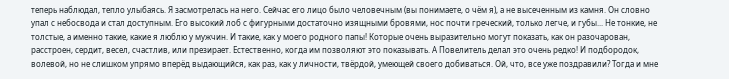теперь наблюдал, тепло улыбаясь. Я засмотрелась на него. Сейчас его лицо было человечным (вы понимаете, о чём я), а не высеченным из камня. Он словно упал с небосвода и стал доступным. Его высокий лоб с фигурными достаточно изящными бровями, нос почти греческий, только легче, и губы... Не тонкие, не толстые, а именно такие, какие я люблю у мужчин. И такие, как у моего родного папы! Которые очень выразительно могут показать, как он разочарован, расстроен, сердит, весел, счастлив, или презирает. Естественно, когда им позволяют это показывать. А Повелитель делал это очень редко! И подбородок, волевой, но не слишком упрямо вперёд выдающийся, как раз, как у личности, твёрдой, умеющей своего добиваться. Ой, что, все уже поздравили? Тогда и мне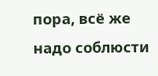пора, всё же надо соблюсти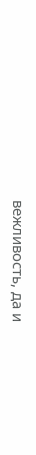вежливость, да и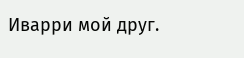Иварри мой друг.